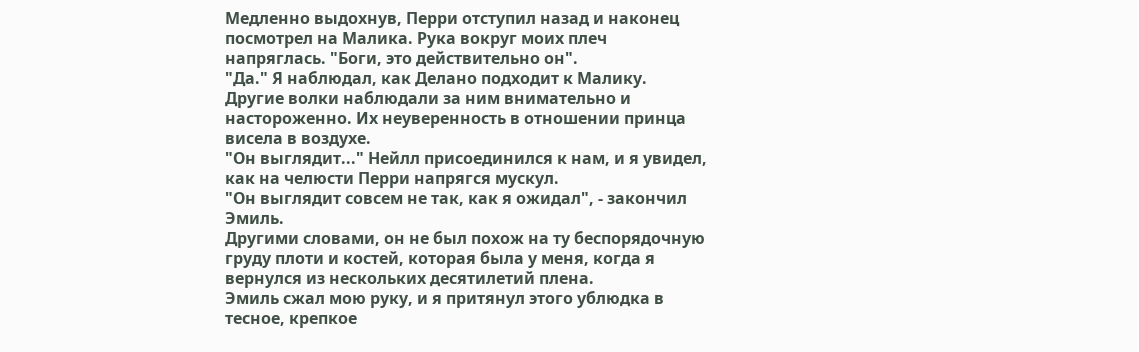Медленно выдохнув, Перри отступил назад и наконец посмотрел на Малика. Рука вокруг моих плеч напряглась. "Боги, это действительно он".
"Да." Я наблюдал, как Делано подходит к Малику. Другие волки наблюдали за ним внимательно и настороженно. Их неуверенность в отношении принца висела в воздухе.
"Он выглядит..." Нейлл присоединился к нам, и я увидел, как на челюсти Перри напрягся мускул.
"Он выглядит совсем не так, как я ожидал", - закончил Эмиль.
Другими словами, он не был похож на ту беспорядочную груду плоти и костей, которая была у меня, когда я вернулся из нескольких десятилетий плена.
Эмиль сжал мою руку, и я притянул этого ублюдка в тесное, крепкое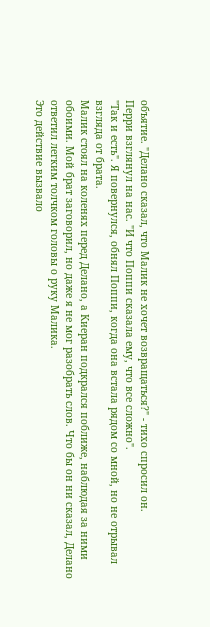объятие. "Делано сказал, что Малик не хочет возвращаться?" - тихо спросил он.
Перри взглянул на нас. "И что Поппи сказала ему, что все сложно".
"Так и есть". Я повернулся, обнял Поппи, когда она встала рядом со мной, но не отрывал взгляда от брата.
Малик стоял на коленях перед Делано, а Киеран подкрался поближе, наблюдая за ними обоими. Мой брат заговорил, но даже я не мог разобрать слов. Что бы он ни сказал, Делано ответил легким толчком головы о руку Малика.
Это действие вызвало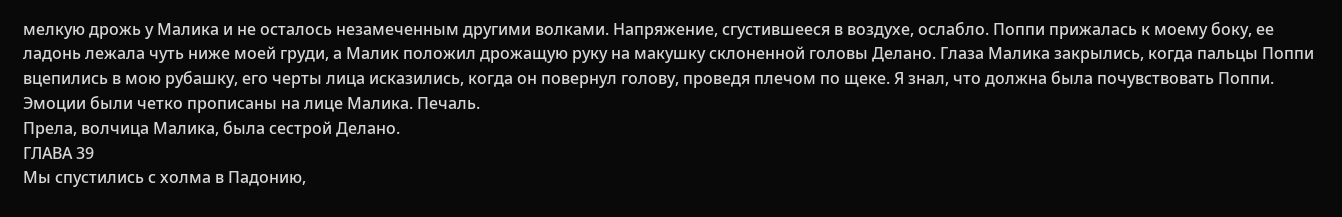мелкую дрожь у Малика и не осталось незамеченным другими волками. Напряжение, сгустившееся в воздухе, ослабло. Поппи прижалась к моему боку, ее ладонь лежала чуть ниже моей груди, а Малик положил дрожащую руку на макушку склоненной головы Делано. Глаза Малика закрылись, когда пальцы Поппи вцепились в мою рубашку, его черты лица исказились, когда он повернул голову, проведя плечом по щеке. Я знал, что должна была почувствовать Поппи. Эмоции были четко прописаны на лице Малика. Печаль.
Прела, волчица Малика, была сестрой Делано.
ГЛАВА 39
Мы спустились с холма в Падонию,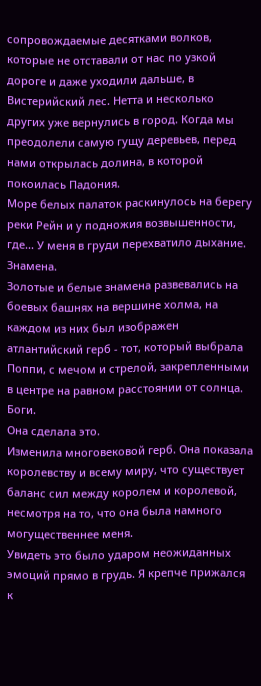сопровождаемые десятками волков, которые не отставали от нас по узкой дороге и даже уходили дальше, в Вистерийский лес. Нетта и несколько других уже вернулись в город. Когда мы преодолели самую гущу деревьев, перед нами открылась долина, в которой покоилась Падония.
Море белых палаток раскинулось на берегу реки Рейн и у подножия возвышенности, где... У меня в груди перехватило дыхание.
Знамена.
Золотые и белые знамена развевались на боевых башнях на вершине холма, на каждом из них был изображен атлантийский герб - тот, который выбрала Поппи, с мечом и стрелой, закрепленными в центре на равном расстоянии от солнца.
Боги.
Она сделала это.
Изменила многовековой герб. Она показала королевству и всему миру, что существует баланс сил между королем и королевой, несмотря на то, что она была намного могущественнее меня.
Увидеть это было ударом неожиданных эмоций прямо в грудь. Я крепче прижался к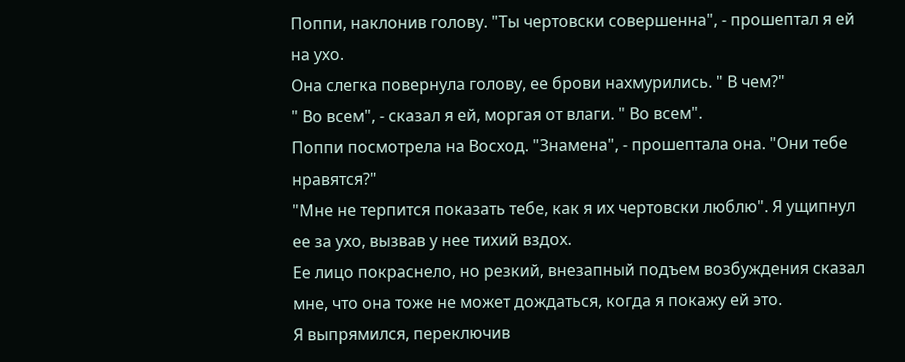Поппи, наклонив голову. "Ты чертовски совершенна", - прошептал я ей на ухо.
Она слегка повернула голову, ее брови нахмурились. " В чем?"
" Во всем", - сказал я ей, моргая от влаги. " Во всем".
Поппи посмотрела на Восход. "Знамена", - прошептала она. "Они тебе нравятся?"
"Мне не терпится показать тебе, как я их чертовски люблю". Я ущипнул ее за ухо, вызвав у нее тихий вздох.
Ее лицо покраснело, но резкий, внезапный подъем возбуждения сказал мне, что она тоже не может дождаться, когда я покажу ей это.
Я выпрямился, переключив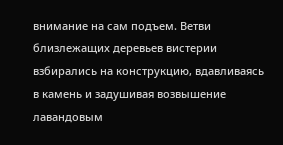внимание на сам подъем. Ветви близлежащих деревьев вистерии взбирались на конструкцию, вдавливаясь в камень и задушивая возвышение лавандовым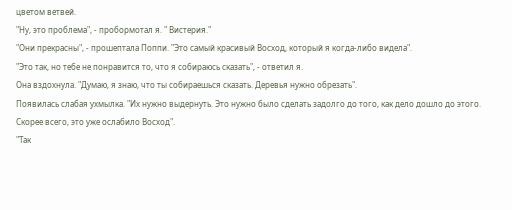цветом ветвей.
"Ну, это проблема", - пробормотал я. " Вистерия."
"Они прекрасны", - прошептала Поппи. "Это самый красивый Восход, который я когда-либо видела".
"Это так, но тебе не понравится то, что я собираюсь сказать", - ответил я.
Она вздохнула. "Думаю, я знаю, что ты собираешься сказать. Деревья нужно обрезать".
Появилась слабая ухмылка. "Их нужно выдернуть. Это нужно было сделать задолго до того, как дело дошло до этого. Скорее всего, это уже ослабило Восход".
"Так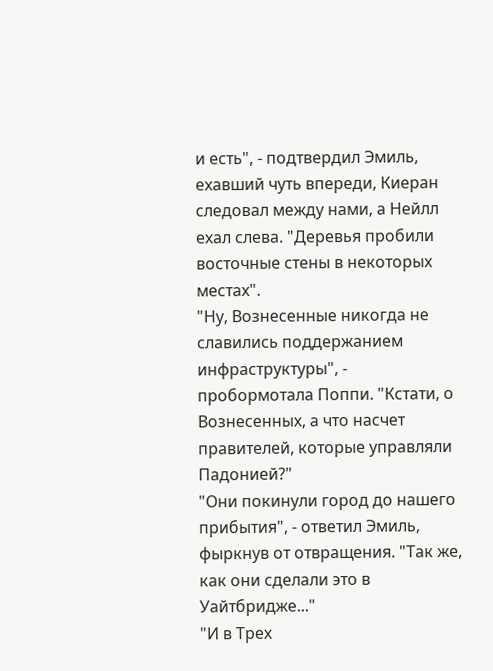и есть", - подтвердил Эмиль, ехавший чуть впереди, Киеран следовал между нами, а Нейлл ехал слева. "Деревья пробили восточные стены в некоторых местах".
"Ну, Вознесенные никогда не славились поддержанием инфраструктуры", - пробормотала Поппи. "Кстати, о Вознесенных, а что насчет правителей, которые управляли Падонией?"
"Они покинули город до нашего прибытия", - ответил Эмиль, фыркнув от отвращения. "Так же, как они сделали это в Уайтбридже..."
"И в Трех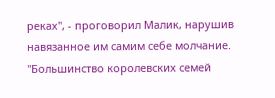реках", - проговорил Малик, нарушив навязанное им самим себе молчание. "Большинство королевских семей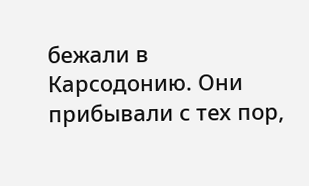бежали в Карсодонию. Они прибывали с тех пор,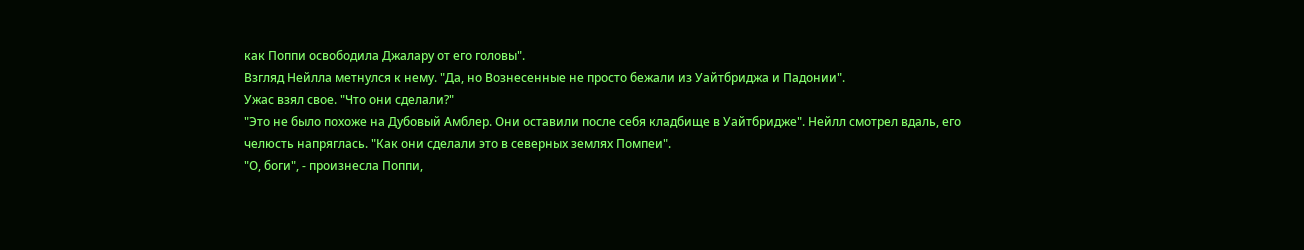как Поппи освободила Джалару от его головы".
Взгляд Нейлла метнулся к нему. "Да, но Вознесенные не просто бежали из Уайтбриджа и Падонии".
Ужас взял свое. "Что они сделали?"
"Это не было похоже на Дубовый Амблер. Они оставили после себя кладбище в Уайтбридже". Нейлл смотрел вдаль, его челюсть напряглась. "Как они сделали это в северных землях Помпеи".
"О, боги", - произнесла Поппи,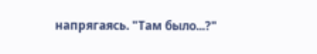напрягаясь. "Там было...?"